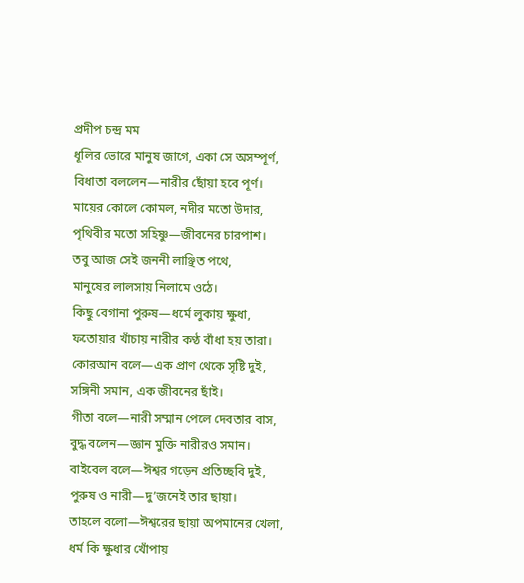প্রদীপ চন্দ্র মম
ধূলির ভোরে মানুষ জাগে, একা সে অসম্পূর্ণ,
বিধাতা বললেন—নারীর ছোঁয়া হবে পূর্ণ।
মায়ের কোলে কোমল, নদীর মতো উদার,
পৃথিবীর মতো সহিষ্ণু—জীবনের চারপাশ।
তবু আজ সেই জননী লাঞ্ছিত পথে,
মানুষের লালসায় নিলামে ওঠে।
কিছু বেগানা পুরুষ—ধর্মে লুকায় ক্ষুধা,
ফতোয়ার খাঁচায় নারীর কণ্ঠ বাঁধা হয় তারা।
কোরআন বলে—এক প্রাণ থেকে সৃষ্টি দুই,
সঙ্গিনী সমান, এক জীবনের ছাঁই।
গীতা বলে—নারী সম্মান পেলে দেবতার বাস,
বুদ্ধ বলেন—জ্ঞান মুক্তি নারীরও সমান।
বাইবেল বলে—ঈশ্বর গড়েন প্রতিচ্ছবি দুই,
পুরুষ ও নারী—দু’জনেই তার ছায়া।
তাহলে বলো—ঈশ্বরের ছায়া অপমানের খেলা,
ধর্ম কি ক্ষুধার খোঁপায়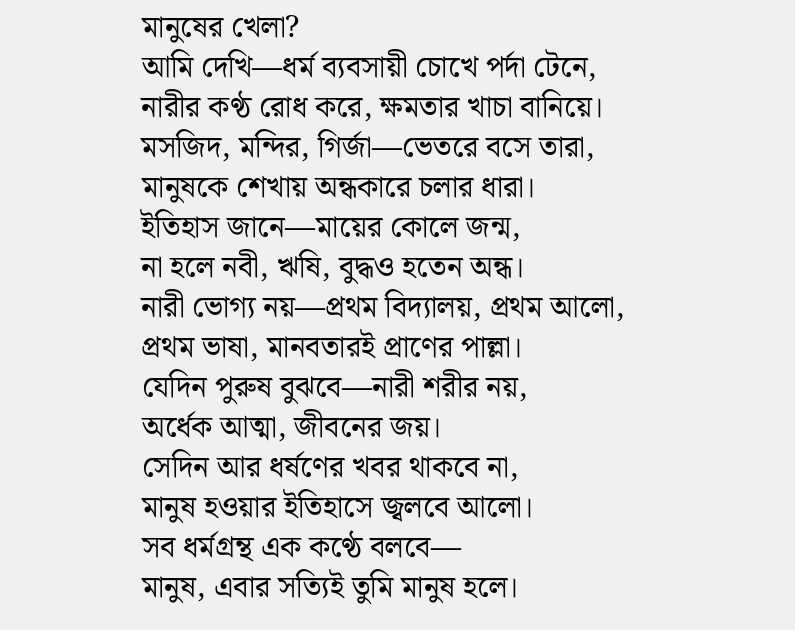মানুষের খেলা?
আমি দেখি—ধর্ম ব্যবসায়ী চোখে পর্দা টেনে,
নারীর কণ্ঠ রোধ করে, ক্ষমতার খাচা বানিয়ে।
মসজিদ, মন্দির, গির্জা—ভেতরে বসে তারা,
মানুষকে শেখায় অন্ধকারে চলার ধারা।
ইতিহাস জানে—মায়ের কোলে জন্ম,
না হলে নবী, ঋষি, বুদ্ধও হতেন অন্ধ।
নারী ভোগ্য নয়—প্রথম বিদ্যালয়, প্রথম আলো,
প্রথম ভাষা, মানবতারই প্রাণের পাল্লা।
যেদিন পুরুষ বুঝবে—নারী শরীর নয়,
অর্ধেক আত্মা, জীবনের জয়।
সেদিন আর ধর্ষণের খবর থাকবে না,
মানুষ হওয়ার ইতিহাসে জ্বলবে আলো।
সব ধর্মগ্রন্থ এক কণ্ঠে বলবে—
মানুষ, এবার সত্যিই তুমি মানুষ হলে।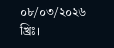০৮/০৩/২০২৬ খ্রিঃ।